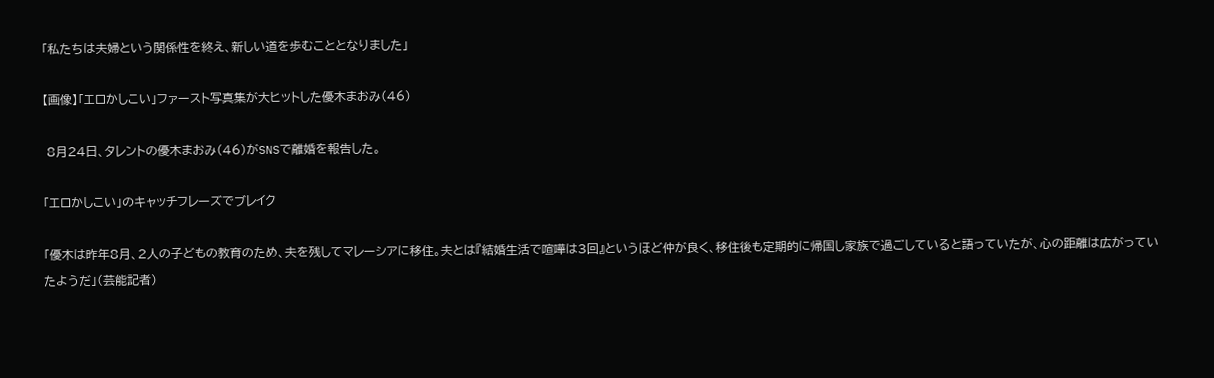「私たちは夫婦という関係性を終え、新しい道を歩むこととなりました」

【画像】「エロかしこい」ファースト写真集が大ヒットした優木まおみ(46)

 8月24日、タレントの優木まおみ(46)がSNSで離婚を報告した。

「エロかしこい」のキャッチフレーズでブレイク

「優木は昨年8月、2人の子どもの教育のため、夫を残してマレーシアに移住。夫とは『結婚生活で喧嘩は3回』というほど仲が良く、移住後も定期的に帰国し家族で過ごしていると語っていたが、心の距離は広がっていたようだ」(芸能記者)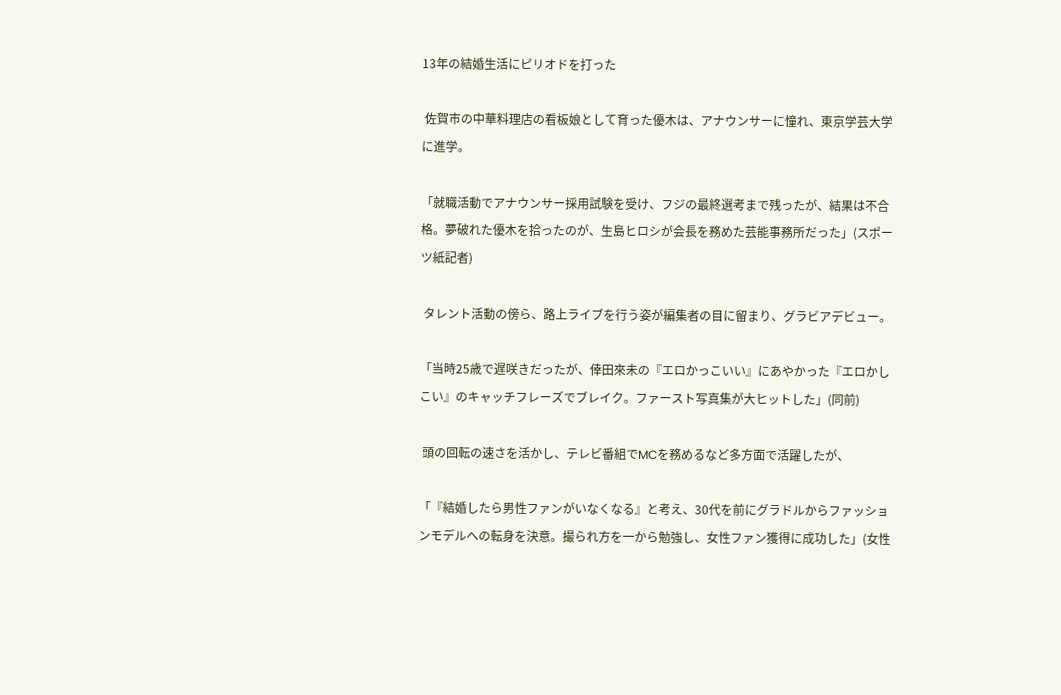13年の結婚生活にピリオドを打った

 佐賀市の中華料理店の看板娘として育った優木は、アナウンサーに憧れ、東京学芸大学に進学。

「就職活動でアナウンサー採用試験を受け、フジの最終選考まで残ったが、結果は不合格。夢破れた優木を拾ったのが、生島ヒロシが会長を務めた芸能事務所だった」(スポーツ紙記者)

 タレント活動の傍ら、路上ライブを行う姿が編集者の目に留まり、グラビアデビュー。

「当時25歳で遅咲きだったが、倖田來未の『エロかっこいい』にあやかった『エロかしこい』のキャッチフレーズでブレイク。ファースト写真集が大ヒットした」(同前)

 頭の回転の速さを活かし、テレビ番組でMCを務めるなど多方面で活躍したが、

「『結婚したら男性ファンがいなくなる』と考え、30代を前にグラドルからファッションモデルへの転身を決意。撮られ方を一から勉強し、女性ファン獲得に成功した」(女性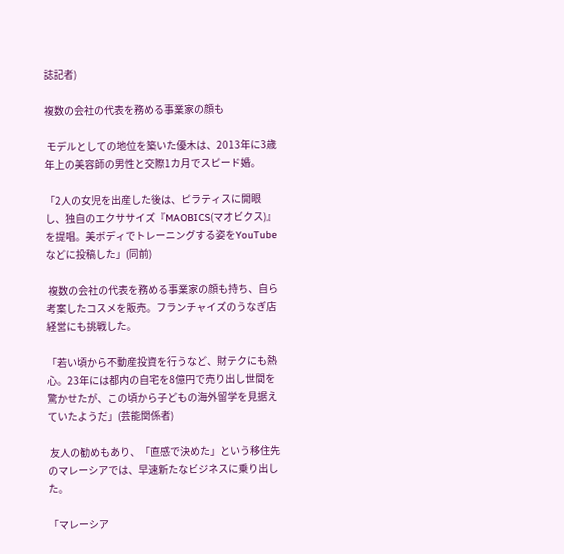誌記者)

複数の会社の代表を務める事業家の顔も

 モデルとしての地位を築いた優木は、2013年に3歳年上の美容師の男性と交際1カ月でスピード婚。

「2人の女児を出産した後は、ピラティスに開眼し、独自のエクササイズ『MAOBICS(マオビクス)』を提唱。美ボディでトレーニングする姿をYouTubeなどに投稿した」(同前)

 複数の会社の代表を務める事業家の顔も持ち、自ら考案したコスメを販売。フランチャイズのうなぎ店経営にも挑戦した。

「若い頃から不動産投資を行うなど、財テクにも熱心。23年には都内の自宅を8億円で売り出し世間を驚かせたが、この頃から子どもの海外留学を見据えていたようだ」(芸能関係者)

 友人の勧めもあり、「直感で決めた」という移住先のマレーシアでは、早速新たなビジネスに乗り出した。

「マレーシア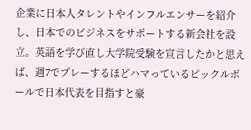企業に日本人タレントやインフルエンサーを紹介し、日本でのビジネスをサポートする新会社を設立。英語を学び直し大学院受験を宣言したかと思えば、週7でプレーするほどハマっているピックルボールで日本代表を目指すと豪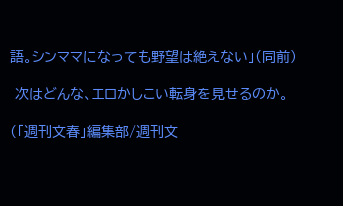語。シンママになっても野望は絶えない」(同前)

 次はどんな、エロかしこい転身を見せるのか。

(「週刊文春」編集部/週刊文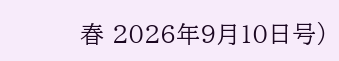春 2026年9月10日号)